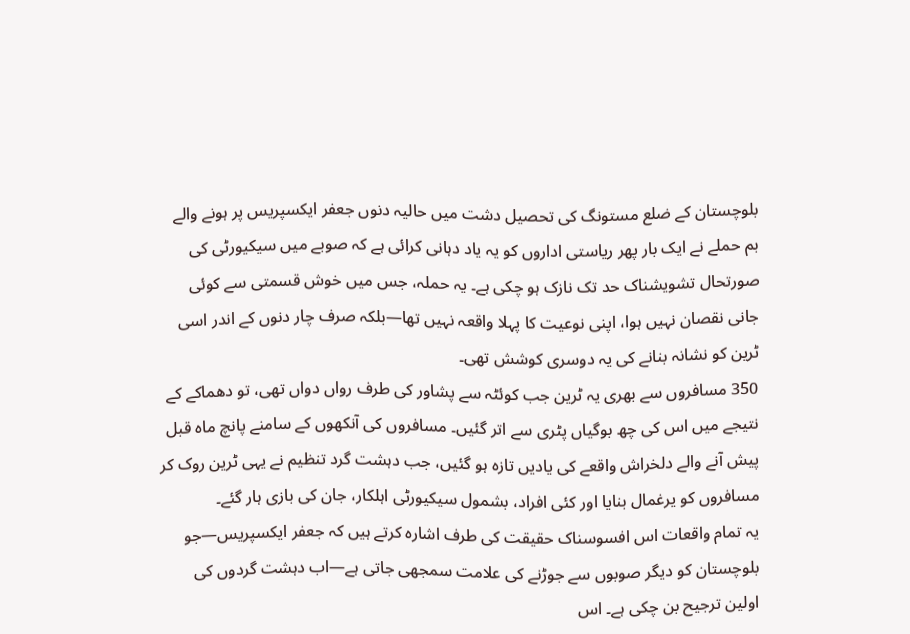بلوچستان کے ضلع مستونگ کی تحصیل دشت میں حالیہ دنوں جعفر ایکسپریس پر ہونے والے بم حملے نے ایک بار پھر ریاستی اداروں کو یہ یاد دہانی کرائی ہے کہ صوبے میں سیکیورٹی کی صورتحال تشویشناک حد تک نازک ہو چکی ہے۔ یہ حملہ، جس میں خوش قسمتی سے کوئی جانی نقصان نہیں ہوا، اپنی نوعیت کا پہلا واقعہ نہیں تھا—بلکہ صرف چار دنوں کے اندر اسی ٹرین کو نشانہ بنانے کی یہ دوسری کوشش تھی۔
350 مسافروں سے بھری یہ ٹرین جب کوئٹہ سے پشاور کی طرف رواں دواں تھی، تو دھماکے کے نتیجے میں اس کی چھ بوگیاں پٹری سے اتر گئیں۔ مسافروں کی آنکھوں کے سامنے پانچ ماہ قبل پیش آنے والے دلخراش واقعے کی یادیں تازہ ہو گئیں، جب دہشت گرد تنظیم نے یہی ٹرین روک کر مسافروں کو یرغمال بنایا اور کئی افراد، بشمول سیکیورٹی اہلکار، جان کی بازی ہار گئے۔
یہ تمام واقعات اس افسوسناک حقیقت کی طرف اشارہ کرتے ہیں کہ جعفر ایکسپریس—جو بلوچستان کو دیگر صوبوں سے جوڑنے کی علامت سمجھی جاتی ہے—اب دہشت گردوں کی اولین ترجیح بن چکی ہے۔ اس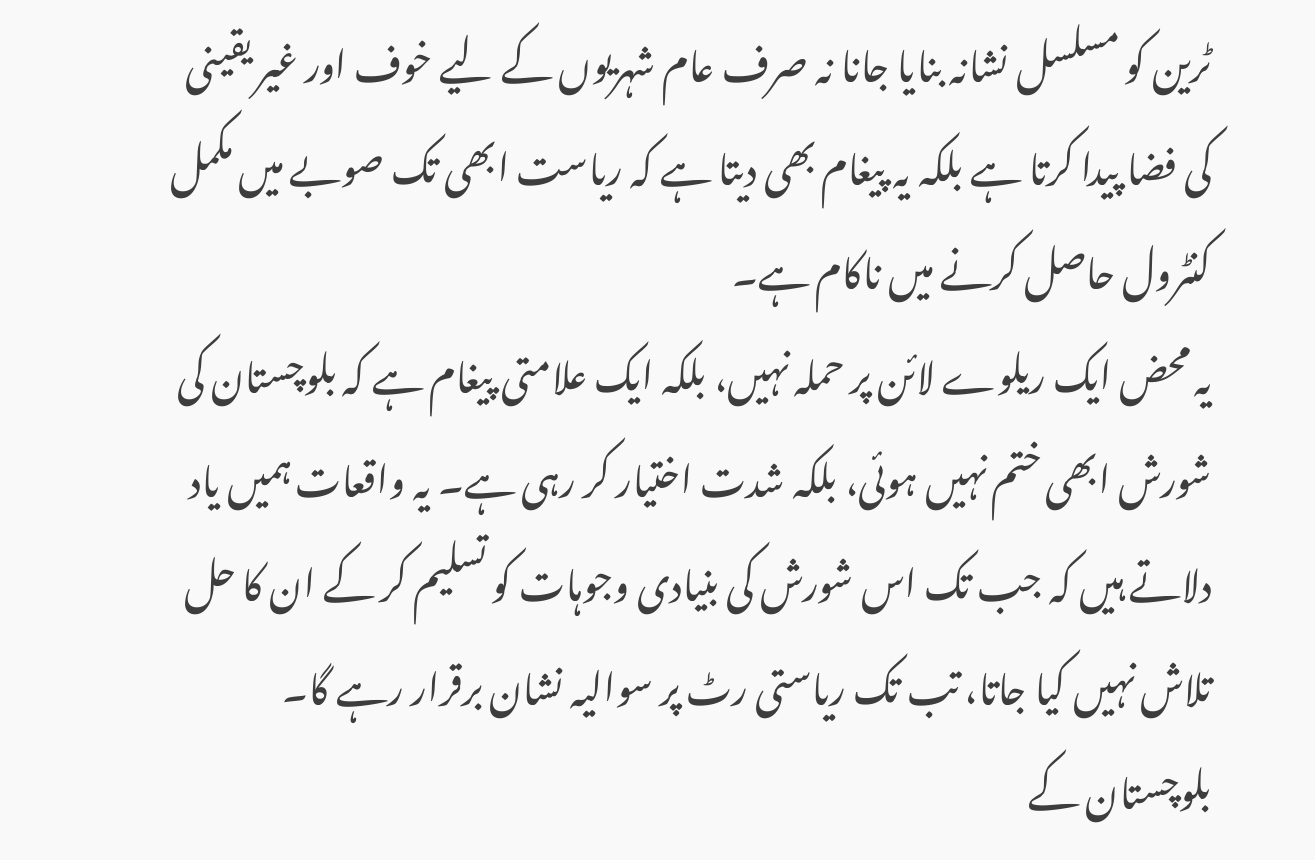ٹرین کو مسلسل نشانہ بنایا جانا نہ صرف عام شہریوں کے لیے خوف اور غیر یقینی کی فضا پیدا کرتا ہے بلکہ یہ پیغام بھی دیتا ہے کہ ریاست ابھی تک صوبے میں مکمل کنٹرول حاصل کرنے میں ناکام ہے۔
یہ محض ایک ریلوے لائن پر حملہ نہیں، بلکہ ایک علامتی پیغام ہے کہ بلوچستان کی شورش ابھی ختم نہیں ہوئی، بلکہ شدت اختیار کر رہی ہے۔ یہ واقعات ہمیں یاد دلاتے ہیں کہ جب تک اس شورش کی بنیادی وجوہات کو تسلیم کر کے ان کا حل تلاش نہیں کیا جاتا، تب تک ریاستی رٹ پر سوالیہ نشان برقرار رہے گا۔
بلوچستان کے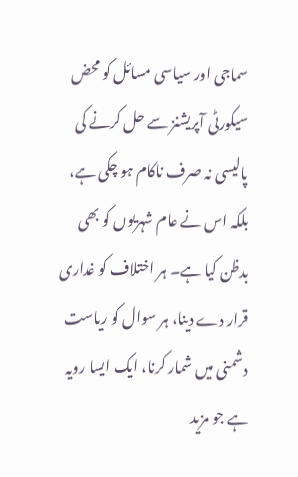سماجی اور سیاسی مسائل کو محض سیکورٹی آپریشنز سے حل کرنے کی پالیسی نہ صرف ناکام ہو چکی ہے، بلکہ اس نے عام شہریوں کو بھی بدظن کیا ہے۔ ہر اختلاف کو غداری قرار دے دینا، ہر سوال کو ریاست دشمنی میں شمار کرنا، ایک ایسا رویہ ہے جو مزید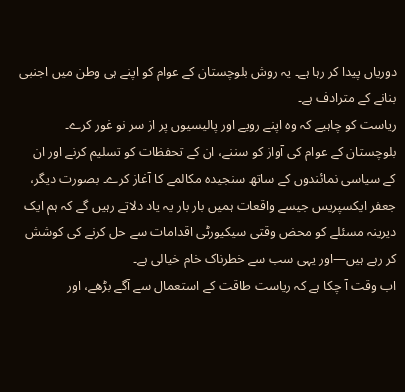دوریاں پیدا کر رہا ہے۔ یہ روش بلوچستان کے عوام کو اپنے ہی وطن میں اجنبی بنانے کے مترادف ہے۔
ریاست کو چاہیے کہ وہ اپنے رویے اور پالیسیوں پر از سر نو غور کرے۔ بلوچستان کے عوام کی آواز کو سننے، ان کے تحفظات کو تسلیم کرنے اور ان کے سیاسی نمائندوں کے ساتھ سنجیدہ مکالمے کا آغاز کرے۔ بصورت دیگر، جعفر ایکسپریس جیسے واقعات ہمیں بار بار یہ یاد دلاتے رہیں گے کہ ہم ایک دیرینہ مسئلے کو محض وقتی سیکیورٹی اقدامات سے حل کرنے کی کوشش کر رہے ہیں—اور یہی سب سے خطرناک خام خیالی ہے۔
اب وقت آ چکا ہے کہ ریاست طاقت کے استعمال سے آگے بڑھے، اور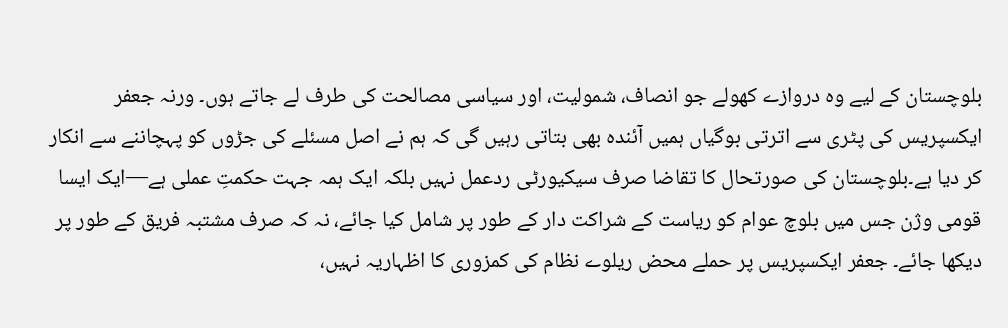بلوچستان کے لیے وہ دروازے کھولے جو انصاف، شمولیت، اور سیاسی مصالحت کی طرف لے جاتے ہوں۔ ورنہ جعفر ایکسپریس کی پٹری سے اترتی بوگیاں ہمیں آئندہ بھی بتاتی رہیں گی کہ ہم نے اصل مسئلے کی جڑوں کو پہچاننے سے انکار کر دیا ہے۔بلوچستان کی صورتحال کا تقاضا صرف سیکیورٹی ردعمل نہیں بلکہ ایک ہمہ جہت حکمتِ عملی ہے—ایک ایسا قومی وژن جس میں بلوچ عوام کو ریاست کے شراکت دار کے طور پر شامل کیا جائے، نہ کہ صرف مشتبہ فریق کے طور پر دیکھا جائے۔ جعفر ایکسپریس پر حملے محض ریلوے نظام کی کمزوری کا اظہاریہ نہیں،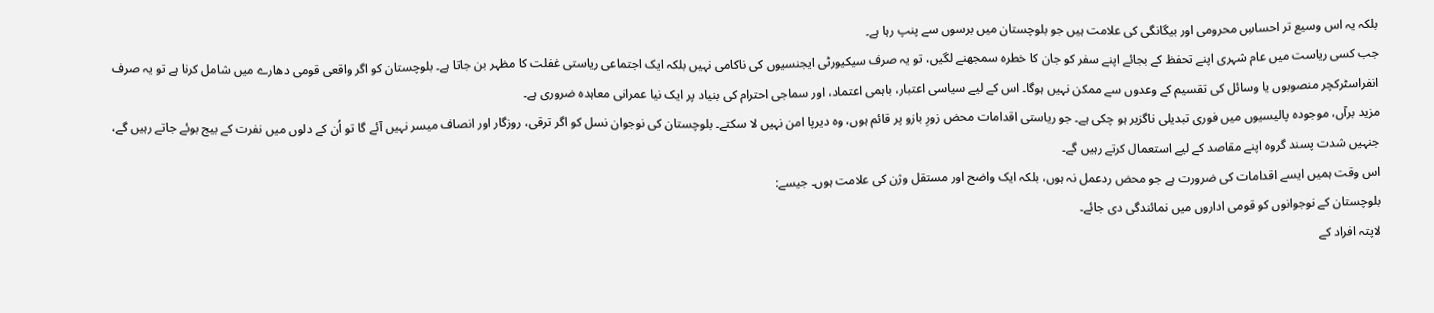بلکہ یہ اس وسیع تر احساسِ محرومی اور بیگانگی کی علامت ہیں جو بلوچستان میں برسوں سے پنپ رہا ہے۔
جب کسی ریاست میں عام شہری اپنے تحفظ کے بجائے اپنے سفر کو جان کا خطرہ سمجھنے لگیں، تو یہ صرف سیکیورٹی ایجنسیوں کی ناکامی نہیں بلکہ ایک اجتماعی ریاستی غفلت کا مظہر بن جاتا ہے۔ بلوچستان کو اگر واقعی قومی دھارے میں شامل کرنا ہے تو یہ صرف انفراسٹرکچر منصوبوں یا وسائل کی تقسیم کے وعدوں سے ممکن نہیں ہوگا۔ اس کے لیے سیاسی اعتبار، باہمی اعتماد، اور سماجی احترام کی بنیاد پر ایک نیا عمرانی معاہدہ ضروری ہے۔
مزید برآں، موجودہ پالیسیوں میں فوری تبدیلی ناگزیر ہو چکی ہے۔ جو ریاستی اقدامات محض زورِ بازو پر قائم ہوں، وہ دیرپا امن نہیں لا سکتے۔ بلوچستان کی نوجوان نسل کو اگر ترقی، روزگار اور انصاف میسر نہیں آئے گا تو اُن کے دلوں میں نفرت کے بیج بوئے جاتے رہیں گے، جنہیں شدت پسند گروہ اپنے مقاصد کے لیے استعمال کرتے رہیں گے۔
اس وقت ہمیں ایسے اقدامات کی ضرورت ہے جو محض ردعمل نہ ہوں، بلکہ ایک واضح اور مستقل وژن کی علامت ہوں۔ جیسے:
بلوچستان کے نوجوانوں کو قومی اداروں میں نمائندگی دی جائے۔
لاپتہ افراد کے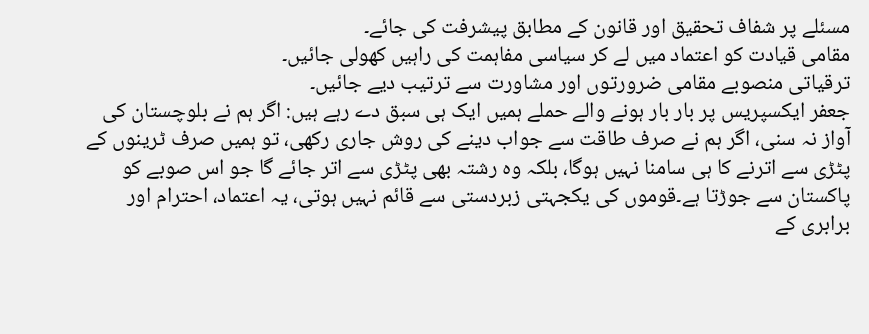مسئلے پر شفاف تحقیق اور قانون کے مطابق پیشرفت کی جائے۔
مقامی قیادت کو اعتماد میں لے کر سیاسی مفاہمت کی راہیں کھولی جائیں۔
ترقیاتی منصوبے مقامی ضرورتوں اور مشاورت سے ترتیب دیے جائیں۔
جعفر ایکسپریس پر بار بار ہونے والے حملے ہمیں ایک ہی سبق دے رہے ہیں: اگر ہم نے بلوچستان کی آواز نہ سنی، اگر ہم نے صرف طاقت سے جواب دینے کی روش جاری رکھی، تو ہمیں صرف ٹرینوں کے پٹڑی سے اترنے کا ہی سامنا نہیں ہوگا، بلکہ وہ رشتہ بھی پٹڑی سے اتر جائے گا جو اس صوبے کو پاکستان سے جوڑتا ہے۔قوموں کی یکجہتی زبردستی سے قائم نہیں ہوتی، یہ اعتماد، احترام اور برابری کے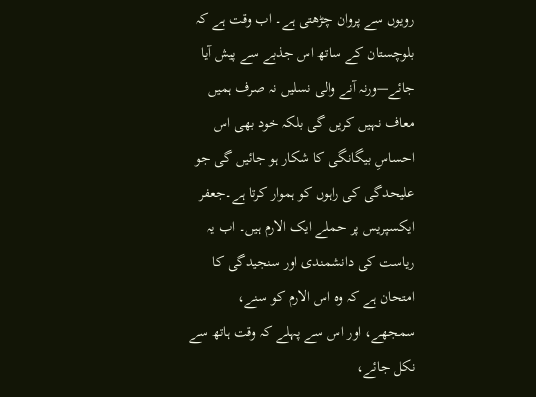رویوں سے پروان چڑھتی ہے۔ اب وقت ہے کہ بلوچستان کے ساتھ اس جذبے سے پیش آیا جائے—ورنہ آنے والی نسلیں نہ صرف ہمیں معاف نہیں کریں گی بلکہ خود بھی اس احساسِ بیگانگی کا شکار ہو جائیں گی جو علیحدگی کی راہوں کو ہموار کرتا ہے۔جعفر ایکسپریس پر حملے ایک الارم ہیں۔ اب یہ ریاست کی دانشمندی اور سنجیدگی کا امتحان ہے کہ وہ اس الارم کو سنے، سمجھے، اور اس سے پہلے کہ وقت ہاتھ سے نکل جائے،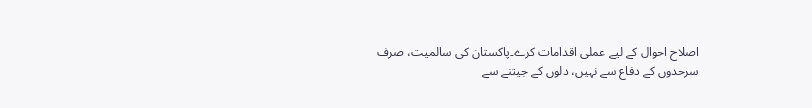اصلاح احوال کے لیے عملی اقدامات کرے۔پاکستان کی سالمیت، صرف سرحدوں کے دفاع سے نہیں، دلوں کے جیتنے سے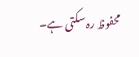محفوظ رہ سکتی ہے۔